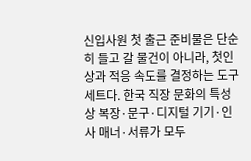신입사원 첫 출근 준비물은 단순히 들고 갈 물건이 아니라, 첫인상과 적응 속도를 결정하는 도구 세트다. 한국 직장 문화의 특성상 복장·문구·디지털 기기·인사 매너·서류가 모두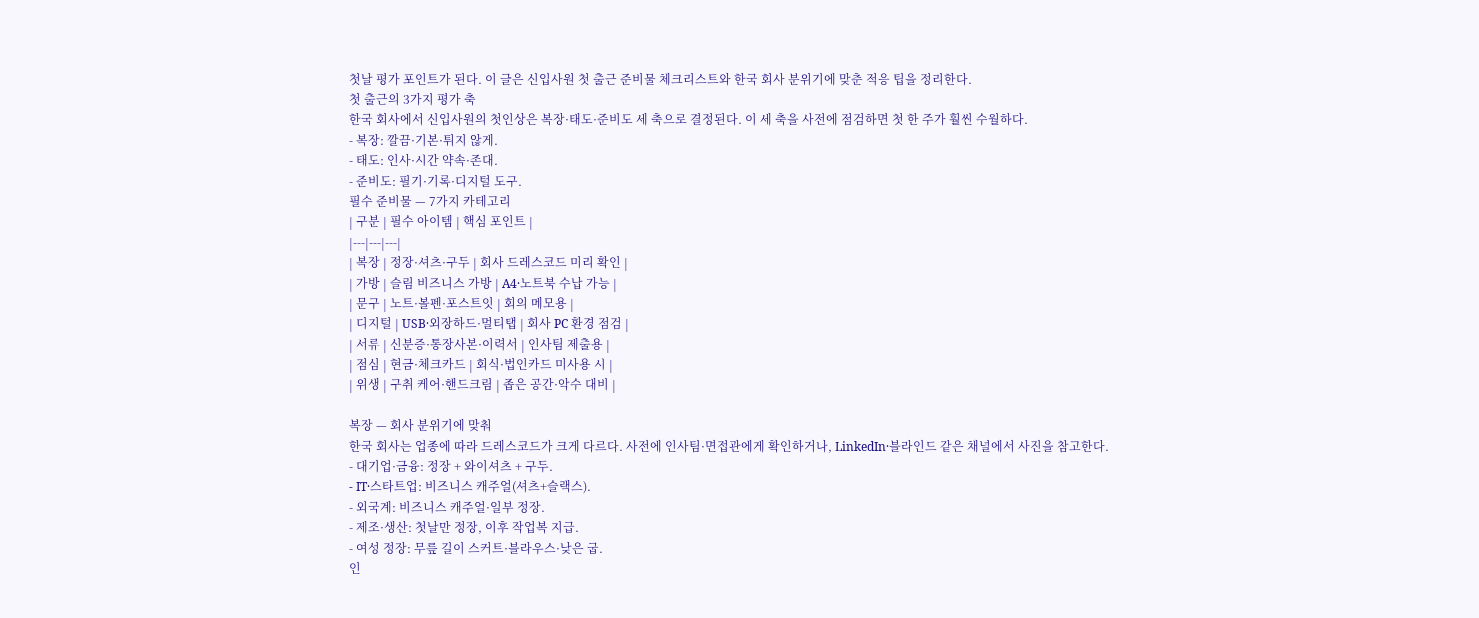첫날 평가 포인트가 된다. 이 글은 신입사원 첫 출근 준비물 체크리스트와 한국 회사 분위기에 맞춘 적응 팁을 정리한다.
첫 출근의 3가지 평가 축
한국 회사에서 신입사원의 첫인상은 복장·태도·준비도 세 축으로 결정된다. 이 세 축을 사전에 점검하면 첫 한 주가 훨씬 수월하다.
- 복장: 깔끔·기본·튀지 않게.
- 태도: 인사·시간 약속·존대.
- 준비도: 필기·기록·디지털 도구.
필수 준비물 — 7가지 카테고리
| 구분 | 필수 아이템 | 핵심 포인트 |
|---|---|---|
| 복장 | 정장·셔츠·구두 | 회사 드레스코드 미리 확인 |
| 가방 | 슬림 비즈니스 가방 | A4·노트북 수납 가능 |
| 문구 | 노트·볼펜·포스트잇 | 회의 메모용 |
| 디지털 | USB·외장하드·멀티탭 | 회사 PC 환경 점검 |
| 서류 | 신분증·통장사본·이력서 | 인사팀 제출용 |
| 점심 | 현금·체크카드 | 회식·법인카드 미사용 시 |
| 위생 | 구취 케어·핸드크림 | 좁은 공간·악수 대비 |

복장 — 회사 분위기에 맞춰
한국 회사는 업종에 따라 드레스코드가 크게 다르다. 사전에 인사팀·면접관에게 확인하거나, LinkedIn·블라인드 같은 채널에서 사진을 참고한다.
- 대기업·금융: 정장 + 와이셔츠 + 구두.
- IT·스타트업: 비즈니스 캐주얼(셔츠+슬랙스).
- 외국계: 비즈니스 캐주얼·일부 정장.
- 제조·생산: 첫날만 정장, 이후 작업복 지급.
- 여성 정장: 무릎 길이 스커트·블라우스·낮은 굽.
인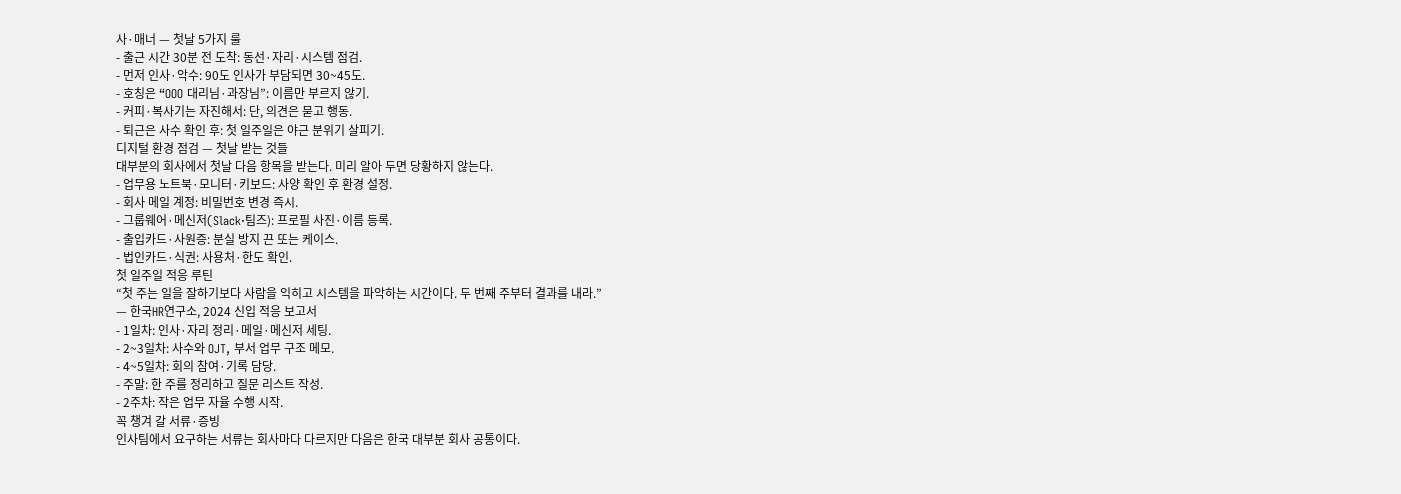사·매너 — 첫날 5가지 룰
- 출근 시간 30분 전 도착: 동선·자리·시스템 점검.
- 먼저 인사·악수: 90도 인사가 부담되면 30~45도.
- 호칭은 “OOO 대리님·과장님”: 이름만 부르지 않기.
- 커피·복사기는 자진해서: 단, 의견은 묻고 행동.
- 퇴근은 사수 확인 후: 첫 일주일은 야근 분위기 살피기.
디지털 환경 점검 — 첫날 받는 것들
대부분의 회사에서 첫날 다음 항목을 받는다. 미리 알아 두면 당황하지 않는다.
- 업무용 노트북·모니터·키보드: 사양 확인 후 환경 설정.
- 회사 메일 계정: 비밀번호 변경 즉시.
- 그룹웨어·메신저(Slack·팀즈): 프로필 사진·이름 등록.
- 출입카드·사원증: 분실 방지 끈 또는 케이스.
- 법인카드·식권: 사용처·한도 확인.
첫 일주일 적응 루틴
“첫 주는 일을 잘하기보다 사람을 익히고 시스템을 파악하는 시간이다. 두 번째 주부터 결과를 내라.”
— 한국HR연구소, 2024 신입 적응 보고서
- 1일차: 인사·자리 정리·메일·메신저 세팅.
- 2~3일차: 사수와 OJT, 부서 업무 구조 메모.
- 4~5일차: 회의 참여·기록 담당.
- 주말: 한 주를 정리하고 질문 리스트 작성.
- 2주차: 작은 업무 자율 수행 시작.
꼭 챙겨 갈 서류·증빙
인사팀에서 요구하는 서류는 회사마다 다르지만 다음은 한국 대부분 회사 공통이다.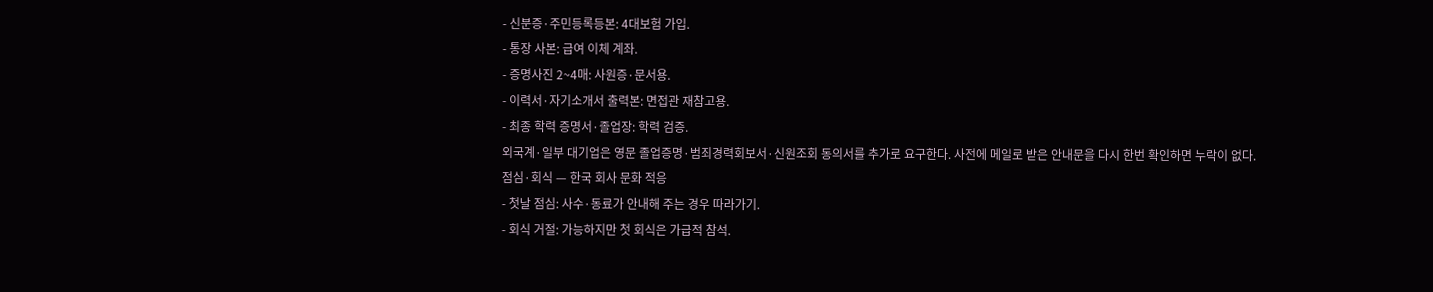- 신분증·주민등록등본: 4대보험 가입.
- 통장 사본: 급여 이체 계좌.
- 증명사진 2~4매: 사원증·문서용.
- 이력서·자기소개서 출력본: 면접관 재참고용.
- 최종 학력 증명서·졸업장: 학력 검증.
외국계·일부 대기업은 영문 졸업증명·범죄경력회보서·신원조회 동의서를 추가로 요구한다. 사전에 메일로 받은 안내문을 다시 한번 확인하면 누락이 없다.
점심·회식 — 한국 회사 문화 적응
- 첫날 점심: 사수·동료가 안내해 주는 경우 따라가기.
- 회식 거절: 가능하지만 첫 회식은 가급적 참석.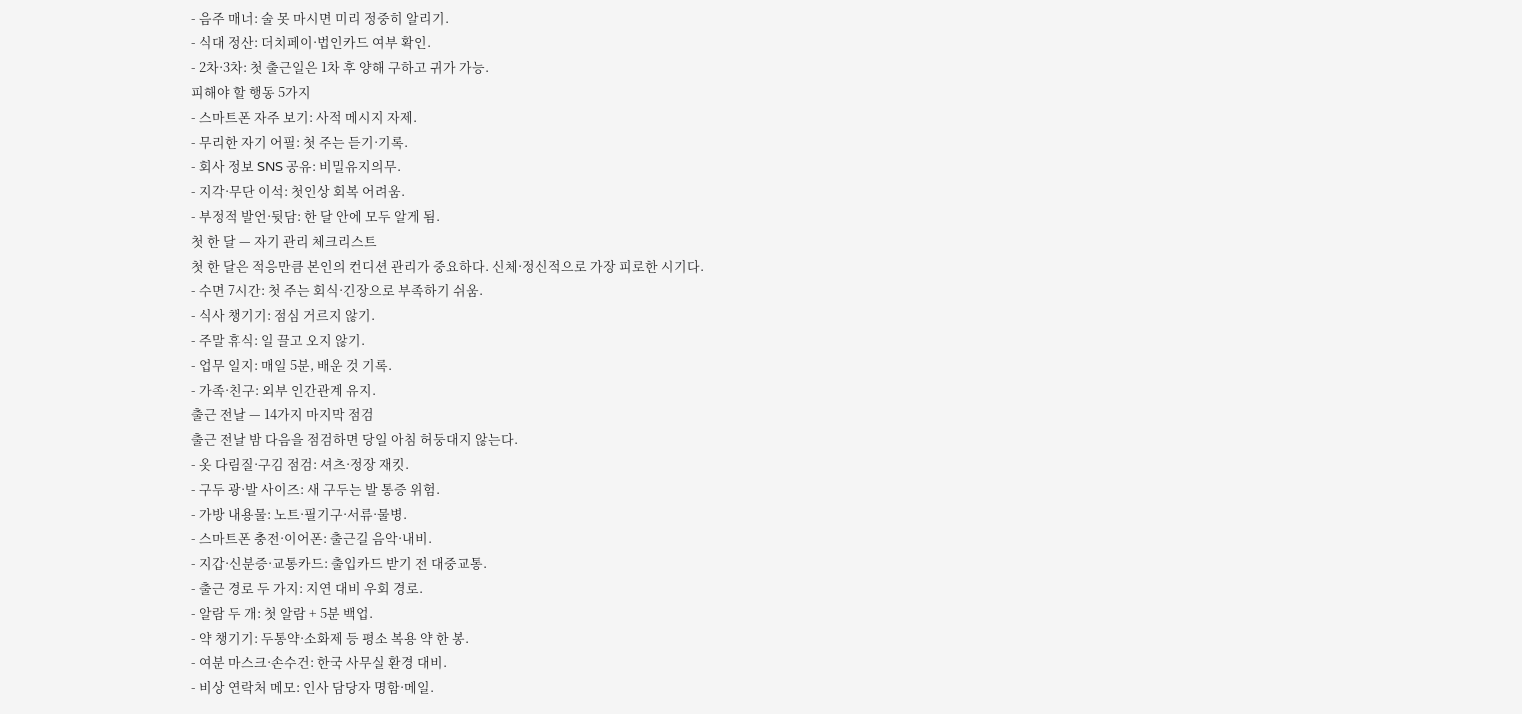- 음주 매너: 술 못 마시면 미리 정중히 알리기.
- 식대 정산: 더치페이·법인카드 여부 확인.
- 2차·3차: 첫 출근일은 1차 후 양해 구하고 귀가 가능.
피해야 할 행동 5가지
- 스마트폰 자주 보기: 사적 메시지 자제.
- 무리한 자기 어필: 첫 주는 듣기·기록.
- 회사 정보 SNS 공유: 비밀유지의무.
- 지각·무단 이석: 첫인상 회복 어려움.
- 부정적 발언·뒷담: 한 달 안에 모두 알게 됨.
첫 한 달 — 자기 관리 체크리스트
첫 한 달은 적응만큼 본인의 컨디션 관리가 중요하다. 신체·정신적으로 가장 피로한 시기다.
- 수면 7시간: 첫 주는 회식·긴장으로 부족하기 쉬움.
- 식사 챙기기: 점심 거르지 않기.
- 주말 휴식: 일 끌고 오지 않기.
- 업무 일지: 매일 5분, 배운 것 기록.
- 가족·친구: 외부 인간관계 유지.
출근 전날 — 14가지 마지막 점검
출근 전날 밤 다음을 점검하면 당일 아침 허둥대지 않는다.
- 옷 다림질·구김 점검: 셔츠·정장 재킷.
- 구두 광·발 사이즈: 새 구두는 발 통증 위험.
- 가방 내용물: 노트·필기구·서류·물병.
- 스마트폰 충전·이어폰: 출근길 음악·내비.
- 지갑·신분증·교통카드: 출입카드 받기 전 대중교통.
- 출근 경로 두 가지: 지연 대비 우회 경로.
- 알람 두 개: 첫 알람 + 5분 백업.
- 약 챙기기: 두통약·소화제 등 평소 복용 약 한 봉.
- 여분 마스크·손수건: 한국 사무실 환경 대비.
- 비상 연락처 메모: 인사 담당자 명함·메일.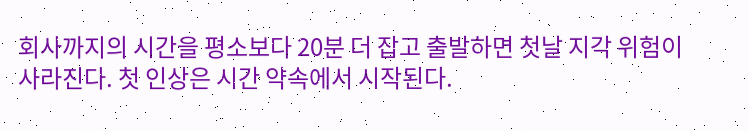회사까지의 시간을 평소보다 20분 더 잡고 출발하면 첫날 지각 위험이 사라진다. 첫 인상은 시간 약속에서 시작된다.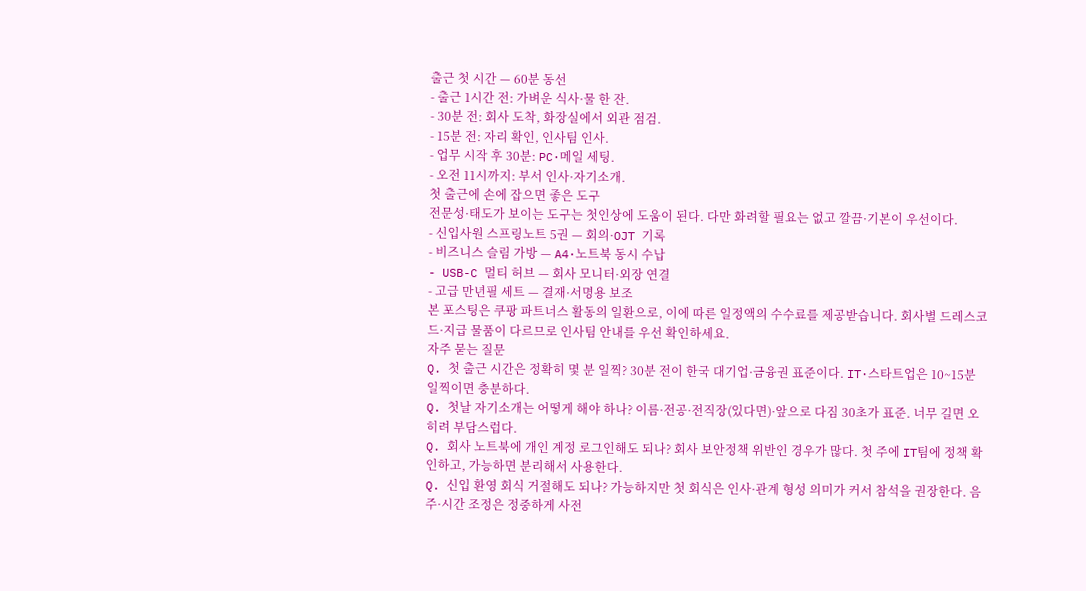출근 첫 시간 — 60분 동선
- 출근 1시간 전: 가벼운 식사·물 한 잔.
- 30분 전: 회사 도착, 화장실에서 외관 점검.
- 15분 전: 자리 확인, 인사팀 인사.
- 업무 시작 후 30분: PC·메일 세팅.
- 오전 11시까지: 부서 인사·자기소개.
첫 출근에 손에 잡으면 좋은 도구
전문성·태도가 보이는 도구는 첫인상에 도움이 된다. 다만 화려할 필요는 없고 깔끔·기본이 우선이다.
- 신입사원 스프링노트 5권 — 회의·OJT 기록
- 비즈니스 슬림 가방 — A4·노트북 동시 수납
- USB-C 멀티 허브 — 회사 모니터·외장 연결
- 고급 만년필 세트 — 결재·서명용 보조
본 포스팅은 쿠팡 파트너스 활동의 일환으로, 이에 따른 일정액의 수수료를 제공받습니다. 회사별 드레스코드·지급 물품이 다르므로 인사팀 안내를 우선 확인하세요.
자주 묻는 질문
Q. 첫 출근 시간은 정확히 몇 분 일찍? 30분 전이 한국 대기업·금융권 표준이다. IT·스타트업은 10~15분 일찍이면 충분하다.
Q. 첫날 자기소개는 어떻게 해야 하나? 이름·전공·전직장(있다면)·앞으로 다짐 30초가 표준. 너무 길면 오히려 부담스럽다.
Q. 회사 노트북에 개인 계정 로그인해도 되나? 회사 보안정책 위반인 경우가 많다. 첫 주에 IT팀에 정책 확인하고, 가능하면 분리해서 사용한다.
Q. 신입 환영 회식 거절해도 되나? 가능하지만 첫 회식은 인사·관계 형성 의미가 커서 참석을 권장한다. 음주·시간 조정은 정중하게 사전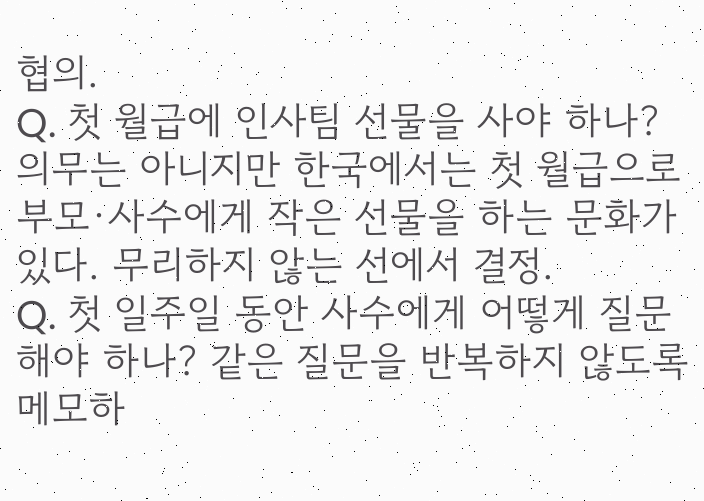협의.
Q. 첫 월급에 인사팀 선물을 사야 하나? 의무는 아니지만 한국에서는 첫 월급으로 부모·사수에게 작은 선물을 하는 문화가 있다. 무리하지 않는 선에서 결정.
Q. 첫 일주일 동안 사수에게 어떻게 질문해야 하나? 같은 질문을 반복하지 않도록 메모하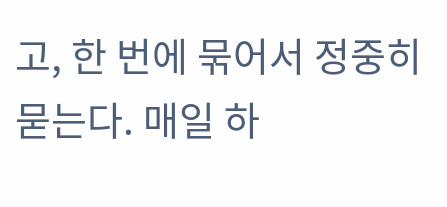고, 한 번에 묶어서 정중히 묻는다. 매일 하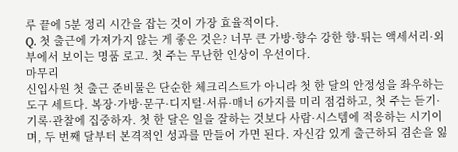루 끝에 5분 정리 시간을 잡는 것이 가장 효율적이다.
Q. 첫 출근에 가져가지 않는 게 좋은 것은? 너무 큰 가방·향수 강한 향·튀는 액세서리·외부에서 보이는 명품 로고. 첫 주는 무난한 인상이 우선이다.
마무리
신입사원 첫 출근 준비물은 단순한 체크리스트가 아니라 첫 한 달의 안정성을 좌우하는 도구 세트다. 복장·가방·문구·디지털·서류·매너 6가지를 미리 점검하고, 첫 주는 듣기·기록·관찰에 집중하자. 첫 한 달은 일을 잘하는 것보다 사람·시스템에 적응하는 시기이며, 두 번째 달부터 본격적인 성과를 만들어 가면 된다. 자신감 있게 출근하되 겸손을 잃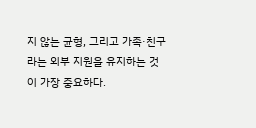지 않는 균형, 그리고 가족·친구라는 외부 지원을 유지하는 것이 가장 중요하다.